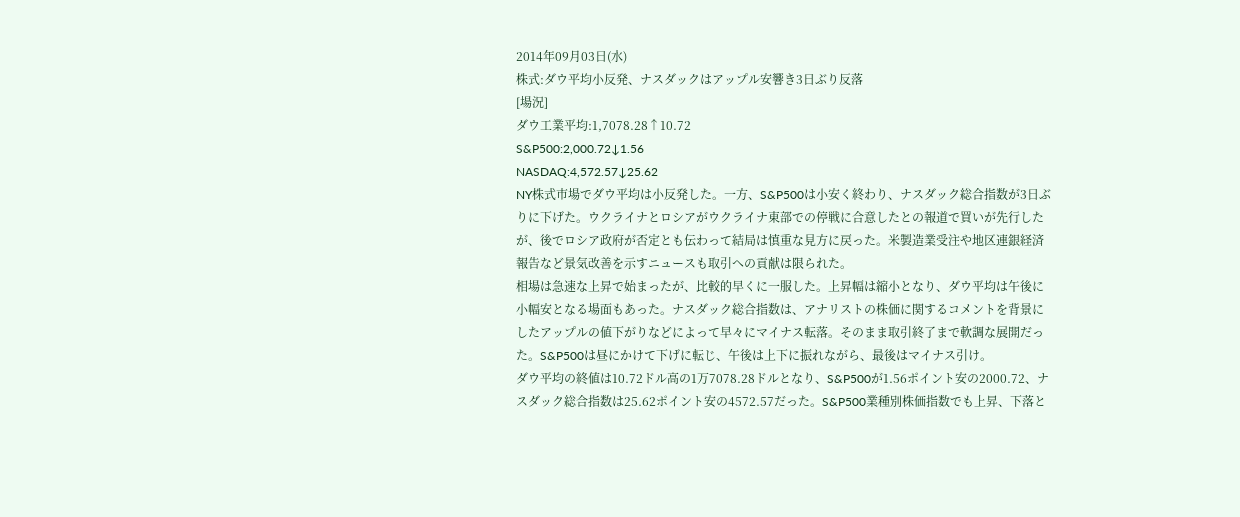2014年09月03日(水)
株式:ダウ平均小反発、ナスダックはアップル安響き3日ぶり反落
[場況]
ダウ工業平均:1,7078.28↑10.72
S&P500:2,000.72↓1.56
NASDAQ:4,572.57↓25.62
NY株式市場でダウ平均は小反発した。一方、S&P500は小安く終わり、ナスダック総合指数が3日ぶりに下げた。ウクライナとロシアがウクライナ東部での停戦に合意したとの報道で買いが先行したが、後でロシア政府が否定とも伝わって結局は慎重な見方に戻った。米製造業受注や地区連銀経済報告など景気改善を示すニュースも取引への貢献は限られた。
相場は急速な上昇で始まったが、比較的早くに一服した。上昇幅は縮小となり、ダウ平均は午後に小幅安となる場面もあった。ナスダック総合指数は、アナリストの株価に関するコメントを背景にしたアップルの値下がりなどによって早々にマイナス転落。そのまま取引終了まで軟調な展開だった。S&P500は昼にかけて下げに転じ、午後は上下に振れながら、最後はマイナス引け。
ダウ平均の終値は10.72ドル高の1万7078.28ドルとなり、S&P500が1.56ポイント安の2000.72、ナスダック総合指数は25.62ポイント安の4572.57だった。S&P500業種別株価指数でも上昇、下落と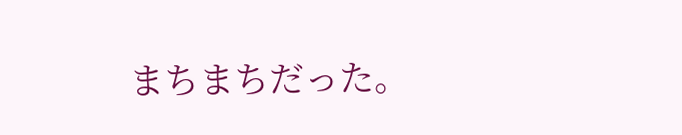まちまちだった。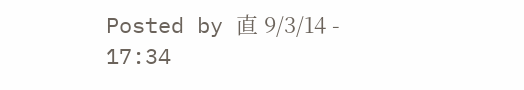Posted by 直 9/3/14 - 17:34